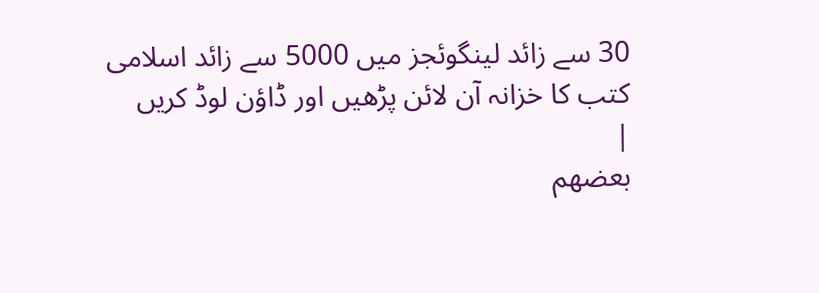30 سے زائد لینگوئجز میں 5000 سے زائد اسلامی کتب کا خزانہ آن لائن پڑھیں اور ڈاؤن لوڈ کریں
|
بعضھم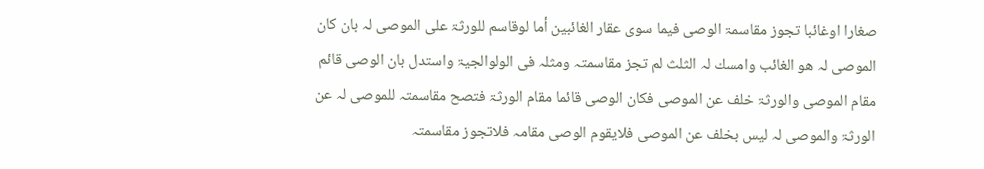صغارا اوغائبا تجوز مقاسمۃ الوصی فیما سوی عقار الغائبین أما لوقاسم للورثۃ علی الموصی لہ بان کان الموصی لہ ھو الغائب وامسك لہ الثلث لم تجز مقاسمتہ ومثلہ فی الولوالجیۃ واستدل بان الوصی قائم مقام الموصی والورثۃ خلف عن الموصی فکان الوصی قائما مقام الورثۃ فتصح مقاسمتہ للموصی لہ عن الورثۃ والموصی لہ لیس بخلف عن الموصی فلایقوم الوصی مقامہ فلاتجوز مقاسمتہ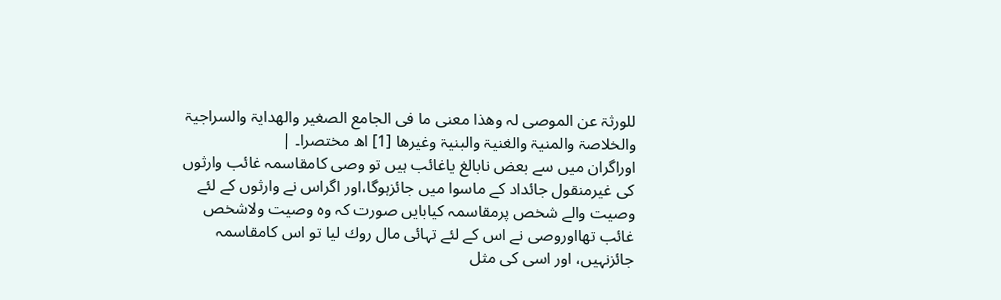للورثۃ عن الموصی لہ وھذا معنی ما فی الجامع الصغیر والھدایۃ والسراجیۃ والخلاصۃ والمنیۃ والغنیۃ والبنیۃ وغیرھا [1] اھ مختصرا۔ |
اوراگران میں سے بعض نابالغ یاغائب ہیں تو وصی کامقاسمہ غائب وارثوں کی غیرمنقول جائداد کے ماسوا میں جائزہوگا،اور اگراس نے وارثوں کے لئے وصیت والے شخص پرمقاسمہ کیابایں صورت کہ وہ وصیت ولاشخص غائب تھااوروصی نے اس کے لئے تہائی مال روك لیا تو اس کامقاسمہ جائزنہیں، اور اسی کی مثل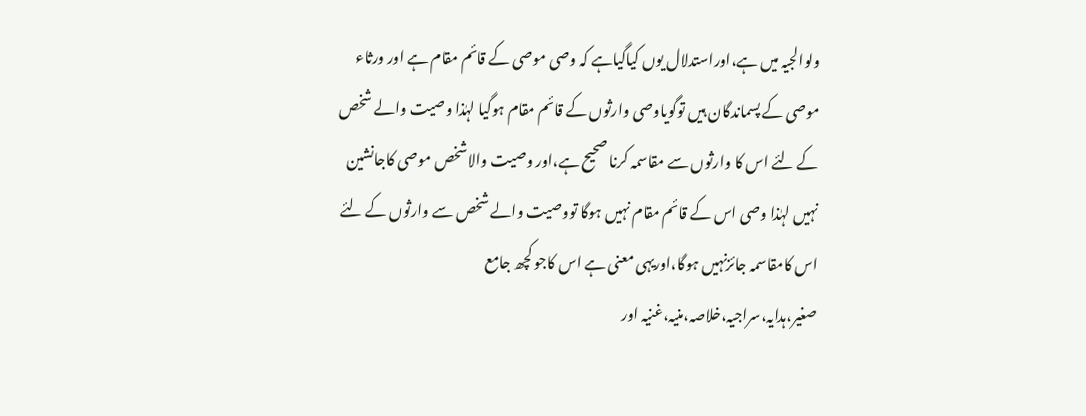ولوالجیہ میں ہے،اوراستدلال یوں کیاگیاہے کہ وصی موصی کے قائم مقام ہے اور ورثاء موصی کے پسماندگان ہیں توگویاوصی وارثوں کے قائم مقام ہوگیا لہٰذا وصیت والے شخص کے لئے اس کا وارثوں سے مقاسمہ کرنا صحیح ہے،اور وصیت والاشخص موصی کاجانشین نہیں لہٰذا وصی اس کے قائم مقام نہیں ہوگا تووصیت والے شخص سے وارثوں کے لئے اس کامقاسمہ جائزنہیں ہوگا،اوریہی معنی ہے اس کاجو کچھ جامع صغیر،ہدایہ،سراجیہ،خلاصہ،منیہ،غنیہ اور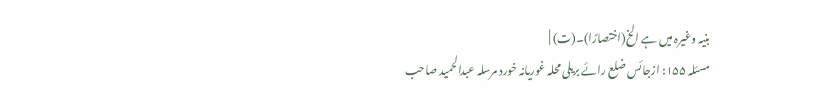بنیہ وغیرہ میں ہے الخ(اختصارًا)۔(ت) |
مسئلہ ۱۵۵: ازجائس ضلع رائے بریلی محلہ غوریانہ خورد مرسلہ عبدالحمید صاحب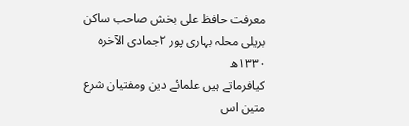معرفت حافظ علی بخش صاحب ساکن بریلی محلہ بہاری پور ۲جمادی الآخرہ ۱۳۳۰ھ
کیافرماتے ہیں علمائے دین ومفتیان شرع متین اس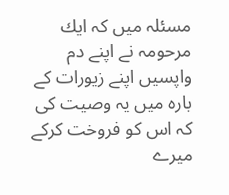مسئلہ میں کہ ایك مرحومہ نے اپنے دم واپسیں اپنے زیورات کے بارہ میں یہ وصیت کی کہ اس کو فروخت کرکے میرے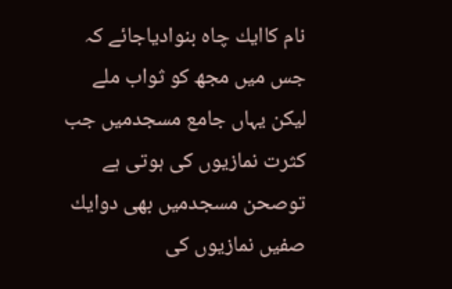نام کاایك چاہ بنوادیاجائے کہ جس میں مجھ کو ثواب ملے لیکن یہاں جامع مسجدمیں جب کثرت نمازیوں کی ہوتی ہے توصحن مسجدمیں بھی دوایك صفیں نمازیوں کی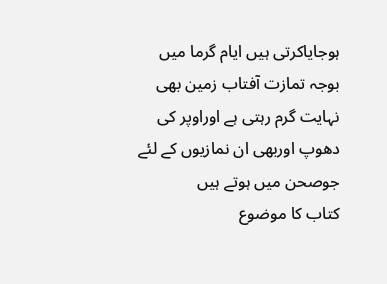ہوجایاکرتی ہیں ایام گرما میں بوجہ تمازت آفتاب زمین بھی نہایت گرم رہتی ہے اوراوپر کی دھوپ اوربھی ان نمازیوں کے لئے جوصحن میں ہوتے ہیں
کتاب کا موضوع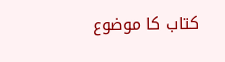کتاب کا موضوع